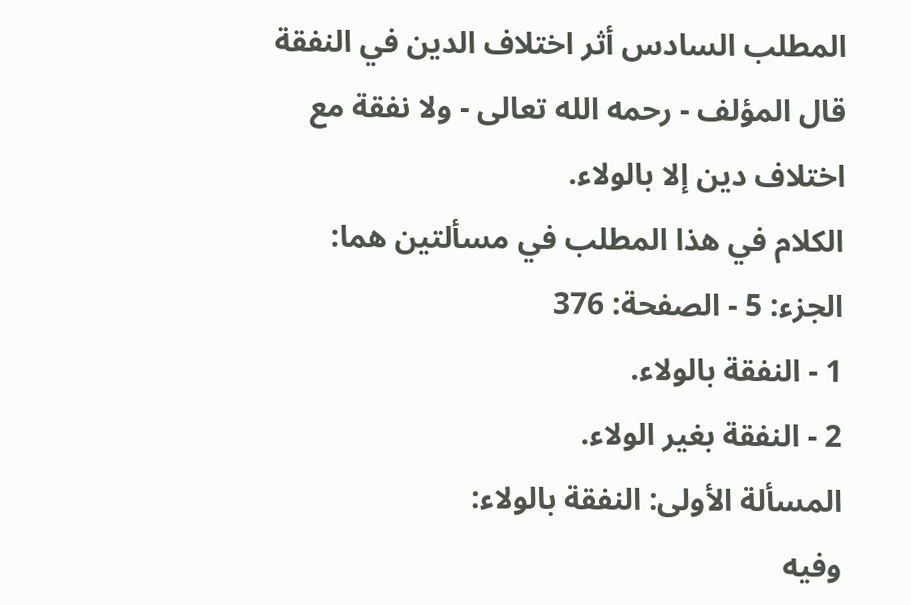المطلب السادس أثر اختلاف الدين في النفقة
قال المؤلف - رحمه الله تعالى - ولا نفقة مع اختلاف دين إلا بالولاء.
الكلام في هذا المطلب في مسألتين هما:
الجزء: 5 - الصفحة: 376
1 - النفقة بالولاء.
2 - النفقة بغير الولاء.
المسألة الأولى: النفقة بالولاء:
وفيه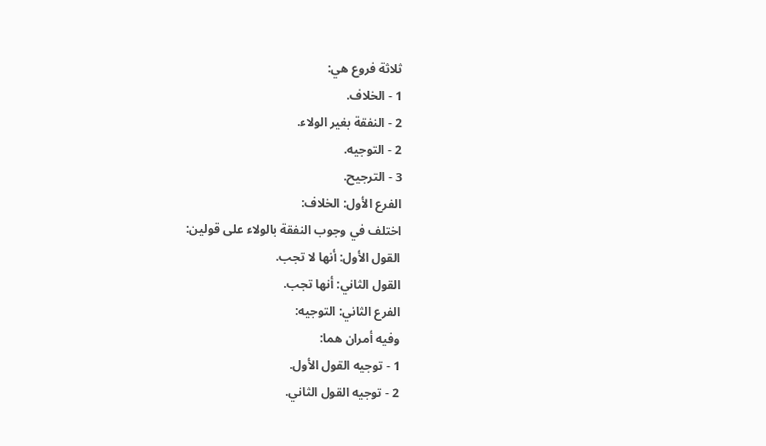ثلاثة فروع هي:
1 - الخلاف.
2 - النفقة بغير الولاء.
2 - التوجيه.
3 - الترجيح.
الفرع الأول: الخلاف:
اختلف في وجوب النفقة بالولاء على قولين:
القول الأول: أنها لا تجب.
القول الثاني: أنها تجب.
الفرع الثاني: التوجيه:
وفيه أمران هما:
1 - توجيه القول الأول.
2 - توجيه القول الثاني.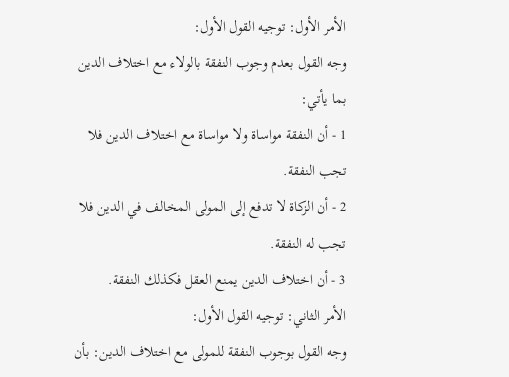الأمر الأول: توجيه القول الأول:
وجه القول بعدم وجوب النفقة بالولاء مع اختلاف الدين بما يأتي:
1 - أن النفقة مواساة ولا مواساة مع اختلاف الدين فلا تجب النفقة.
2 - أن الزكاة لا تدفع إلى المولى المخالف في الدين فلا تجب له النفقة.
3 - أن اختلاف الدين يمنع العقل فكذلك النفقة.
الأمر الثاني: توجيه القول الأول:
وجه القول بوجوب النفقة للمولى مع اختلاف الدين: بأن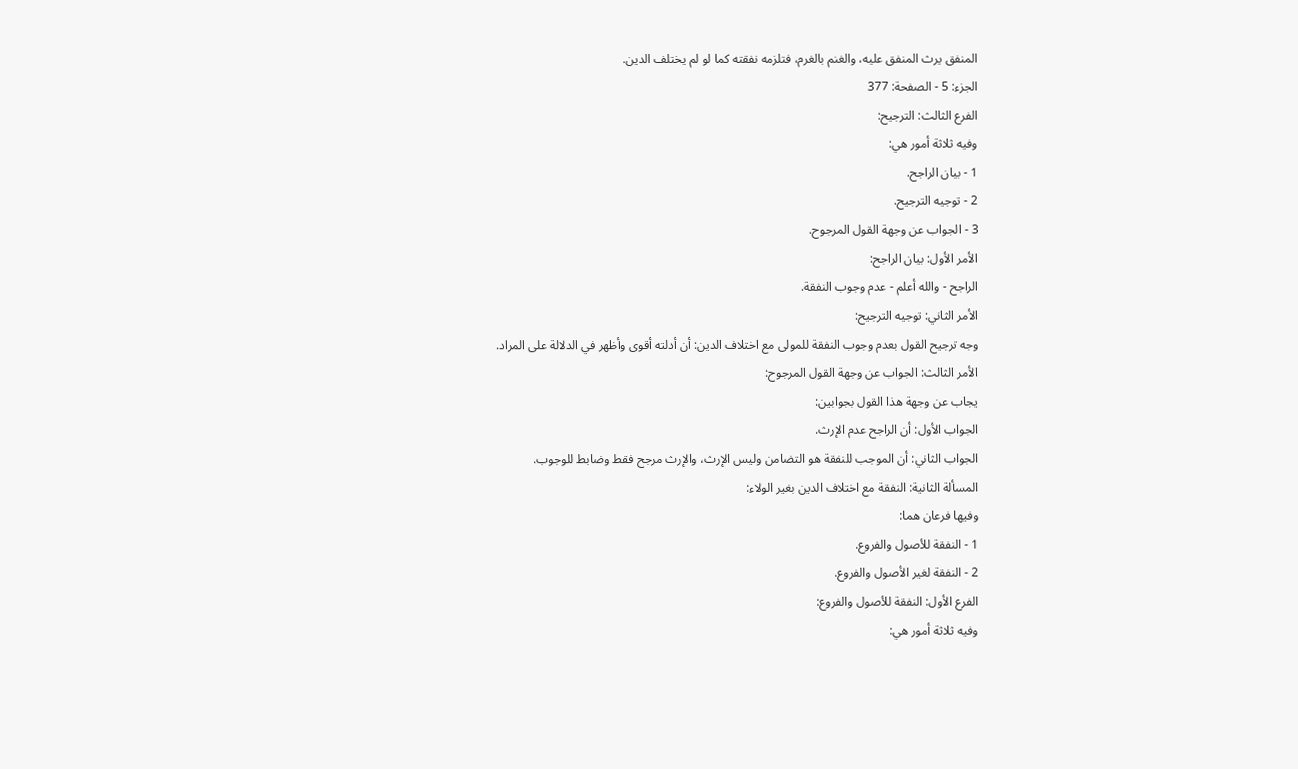المنفق يرث المنفق عليه، والغنم بالغرم، فتلزمه نفقته كما لو لم يختلف الدين.
الجزء: 5 - الصفحة: 377
الفرع الثالث: الترجيح:
وفيه ثلاثة أمور هي:
1 - بيان الراجح.
2 - توجيه الترجيح.
3 - الجواب عن وجهة القول المرجوح.
الأمر الأول: بيان الراجح:
الراجح - والله أعلم - عدم وجوب النفقة.
الأمر الثاني: توجيه الترجيح:
وجه ترجيح القول بعدم وجوب النفقة للمولى مع اختلاف الدين: أن أدلته أقوى وأظهر في الدلالة على المراد.
الأمر الثالث: الجواب عن وجهة القول المرجوح:
يجاب عن وجهة هذا القول بجوابين:
الجواب الأول: أن الراجح عدم الإرث.
الجواب الثاني: أن الموجب للنفقة هو التضامن وليس الإرث، والإرث مرجح فقط وضابط للوجوب.
المسألة الثانية: النفقة مع اختلاف الدين بغير الولاء:
وفيها فرعان هما:
1 - النفقة للأصول والفروع.
2 - النفقة لغير الأصول والفروع.
الفرع الأول: النفقة للأصول والفروع:
وفيه ثلاثة أمور هي: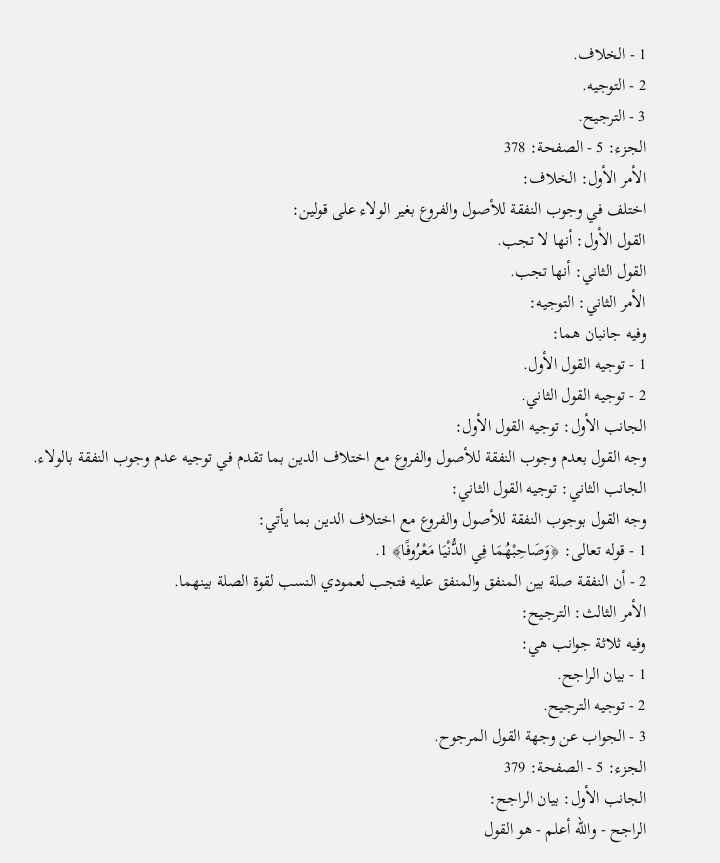1 - الخلاف.
2 - التوجيه.
3 - الترجيح.
الجزء: 5 - الصفحة: 378
الأمر الأول: الخلاف:
اختلف في وجوب النفقة للأصول والفروع بغير الولاء على قولين:
القول الأول: أنها لا تجب.
القول الثاني: أنها تجب.
الأمر الثاني: التوجيه:
وفيه جانبان هما:
1 - توجيه القول الأول.
2 - توجيه القول الثاني.
الجانب الأول: توجيه القول الأول:
وجه القول بعدم وجوب النفقة للأصول والفروع مع اختلاف الدين بما تقدم في توجيه عدم وجوب النفقة بالولاء.
الجانب الثاني: توجيه القول الثاني:
وجه القول بوجوب النفقة للأصول والفروع مع اختلاف الدين بما يأتي:
1 - قوله تعالى: ﴿وَصَاحِبْهُمَا فِي الدُّنْيَا مَعْرُوفًا﴾ 1.
2 - أن النفقة صلة بين المنفق والمنفق عليه فتجب لعمودي النسب لقوة الصلة بينهما.
الأمر الثالث: الترجيح:
وفيه ثلاثة جوانب هي:
1 - بيان الراجح.
2 - توجيه الترجيح.
3 - الجواب عن وجهة القول المرجوح.
الجزء: 5 - الصفحة: 379
الجانب الأول: بيان الراجح:
الراجح - والله أعلم - هو القول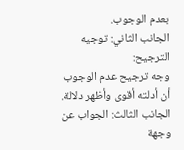بعدم الوجوب.
الجانب الثاني: توجيه الترجيح:
وجه ترجيح عدم الوجوب أن أدلته أقوى وأظهر دلالة.
الجانب الثالث: الجواب عن وجهة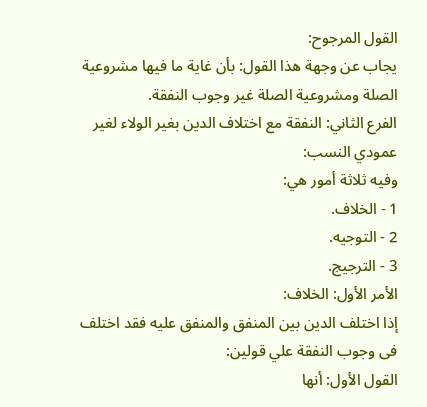القول المرجوح:
يجاب عن وجهة هذا القول: بأن غاية ما فيها مشروعية الصلة ومشروعية الصلة غير وجوب النفقة.
الفرع الثاني: النفقة مع اختلاف الدين بغير الولاء لغير عمودي النسب:
وفيه ثلاثة أمور هي:
1 - الخلاف.
2 - التوجيه.
3 - الترجيج.
الأمر الأول: الخلاف:
إذا اختلف الدين بين المنفق والمنفق عليه فقد اختلف فى وجوب النفقة علي قولين:
القول الأول: أنها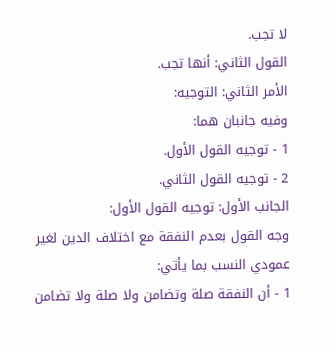لا تجب.
القول الثاني: أنها تجب.
الأمر الثاني: التوجيه:
وفيه جانبان هما:
1 - توجيه القول الأول.
2 - توجيه القول الثاني.
الجانب الأول: توجيه القول الأول:
وجه القول بعدم النفقة مع اختلاف الدين لغير عمودي النسب بما يأتي:
1 - أن النفقة صلة وتضامن ولا صلة ولا تضامن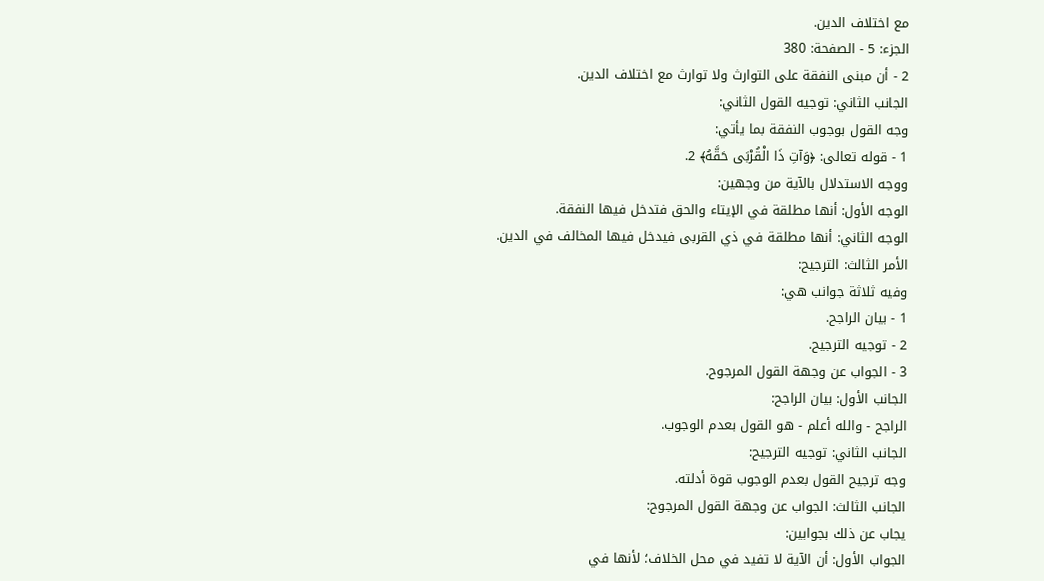مع اختلاف الدين.
الجزء: 5 - الصفحة: 380
2 - أن مبنى النفقة على التوارث ولا توارث مع اختلاف الدين.
الجانب الثاني: توجيه القول الثاني:
وجه القول بوجوب النفقة بما يأتي:
1 - قوله تعالى: ﴿وَآتِ ذَا الْقُرْبَى حَقَّهُ﴾ 2.
ووجه الاستدلال بالآية من وجهين:
الوجه الأول: أنها مطلقة في الإيتاء والحق فتدخل فيها النفقة.
الوجه الثاني: أنها مطلقة في ذي القربى فيدخل فيها المخالف في الدين.
الأمر الثالث: الترجيح:
وفيه ثلاثة جوانب هي:
1 - بيان الراجح.
2 - توجيه الترجيح.
3 - الجواب عن وجهة القول المرجوح.
الجانب الأول: بيان الراجح:
الراجح - والله أعلم - هو القول بعدم الوجوب.
الجانب الثاني: توجيه الترجيح:
وجه ترجيح القول بعدم الوجوب قوة أدلته.
الجانب الثالث: الجواب عن وجهة القول المرجوح:
يجاب عن ذلك بجوابين:
الجواب الأول: أن الآية لا تفيد في محل الخلاف؛ لأنها في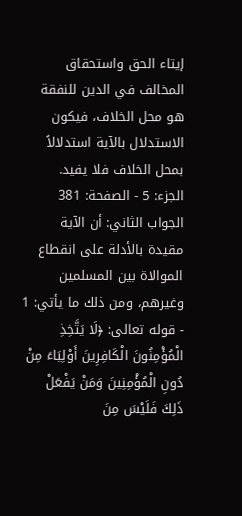إيتاء الحق واستحقاق المخالف في الدين للنفقة هو محل الخلاف، فيكون الاستدلال بالآية استدلالاً بمحل الخلاف فلا يفيد.
الجزء: 5 - الصفحة: 381
الجواب الثاني: أن الآية مقيدة بالأدلة على انقطاع الموالاة بين المسلمين وغيرهم، ومن ذلك ما يأتي: 1 - قوله تعالى: ﴿لَا يَتَّخِذِ الْمُؤْمِنُونَ الْكَافِرِينَ أَوْلِيَاءَ مِنْ دُونِ الْمُؤْمِنِينَ وَمَنْ يَفْعَلْ ذَلِكَ فَلَيْسَ مِنَ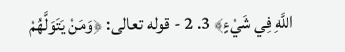اللَّهِ فِي شَيْءٍ﴾ 3. 2 - قوله تعالى: ﴿وَمَنْ يَتَوَلَّهُمْ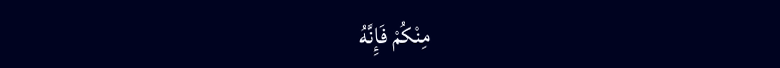مِنْكُمْ فَإِنَّهُ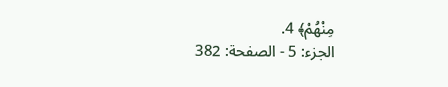مِنْهُمْ﴾ 4.
الجزء: 5 - الصفحة: 382